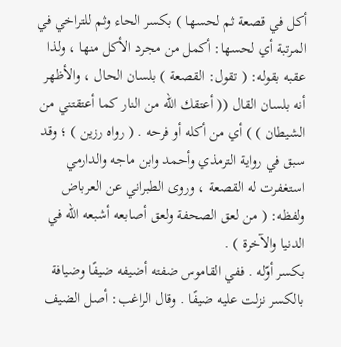أكل في قصعة ثم لحسها ) بكسر الحاء وثم للتراخي في المرتبة أي لحسها: أكمل من مجرد الأكل منها ، ولذا عقبه بقوله: ( تقول: القصعة ) بلسان الحال ، والأظهر أنه بلسان القال (( أعتقك الله من النار كما أعتقتني من الشيطان ) ) أي من أكله أو فرحه . ( رواه رزين ) ؛ وقد سبق في رواية الترمذي وأحمد وابن ماجه والدارمي استغفرت له القصعة ، وروى الطبراني عن العرباض ولفظه: ( من لعق الصحفة ولعق أصابعه أشبعه الله في الدنيا والآخرة ) .
بكسر أوّله . ففي القاموس ضفته أضيفه ضيفًا وضيافة بالكسر نزلت عليه ضيفًا . وقال الراغب: أصل الضيف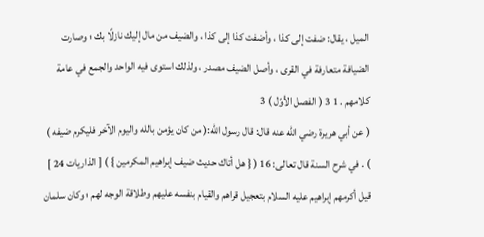الميل ، يقال: ضفت إلى كذا ، وأضفت كذا إلى كذا ، والضيف من مال إليك نازلًا بك ؛ وصارت الضيافة متعارفة في القرى ، وأصل الضيف مصدر ، ولذلك استوى فيه الواحد والجمع في عامة كلامهم . 1 3 ( الفصل الأوّل ) 3
( عن أبي هريرة رضي الله عنه قال: قال رسول الله:( من كان يؤمن بالله واليوم الآخر فليكرم ضيفه ) ) . في شرح السنة قال تعالى: 16 ( { هل أتاك حديث ضيف إبراهيم المكرمين } ) [ الذاريات 24 ] قيل أكرمهم إبراهيم عليه السلام بتعجيل قراهم والقيام بنفسه عليهم وطلاقة الوجه لهم ؛ وكان سلمان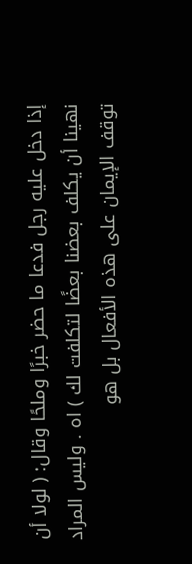إذا دخل عليه رجل فدعا ما حضر خبرًا وملحًا وقال: ( لولا أن نهينا أن يكلف بعضنا بعضًا لتكلفت لك ) اه . وليس المراد توقف الإيمان على هذه الأفعال بل هو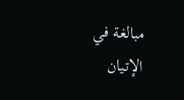مبالغة في الإتيان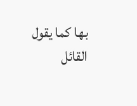بها كما يقول القائل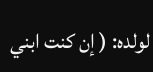لولده: ( إن كنت ابني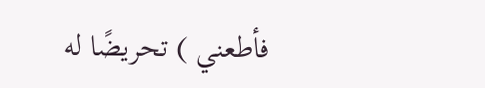فأطعني ) تحريضًا له